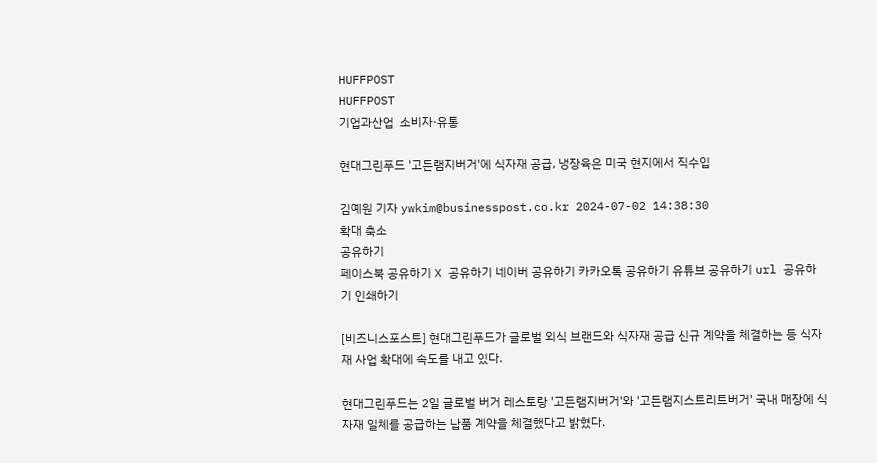HUFFPOST
HUFFPOST
기업과산업  소비자·유통

현대그린푸드 '고든램지버거'에 식자재 공급, 냉장육은 미국 현지에서 직수입

김예원 기자 ywkim@businesspost.co.kr 2024-07-02 14:38:30
확대 축소
공유하기
페이스북 공유하기 X 공유하기 네이버 공유하기 카카오톡 공유하기 유튜브 공유하기 url 공유하기 인쇄하기

[비즈니스포스트] 현대그린푸드가 글로벌 외식 브랜드와 식자재 공급 신규 계약을 체결하는 등 식자재 사업 확대에 속도를 내고 있다.

현대그린푸드는 2일 글로벌 버거 레스토랑 '고든램지버거'와 '고든램지스트리트버거' 국내 매장에 식자재 일체를 공급하는 납품 계약을 체결했다고 밝혔다.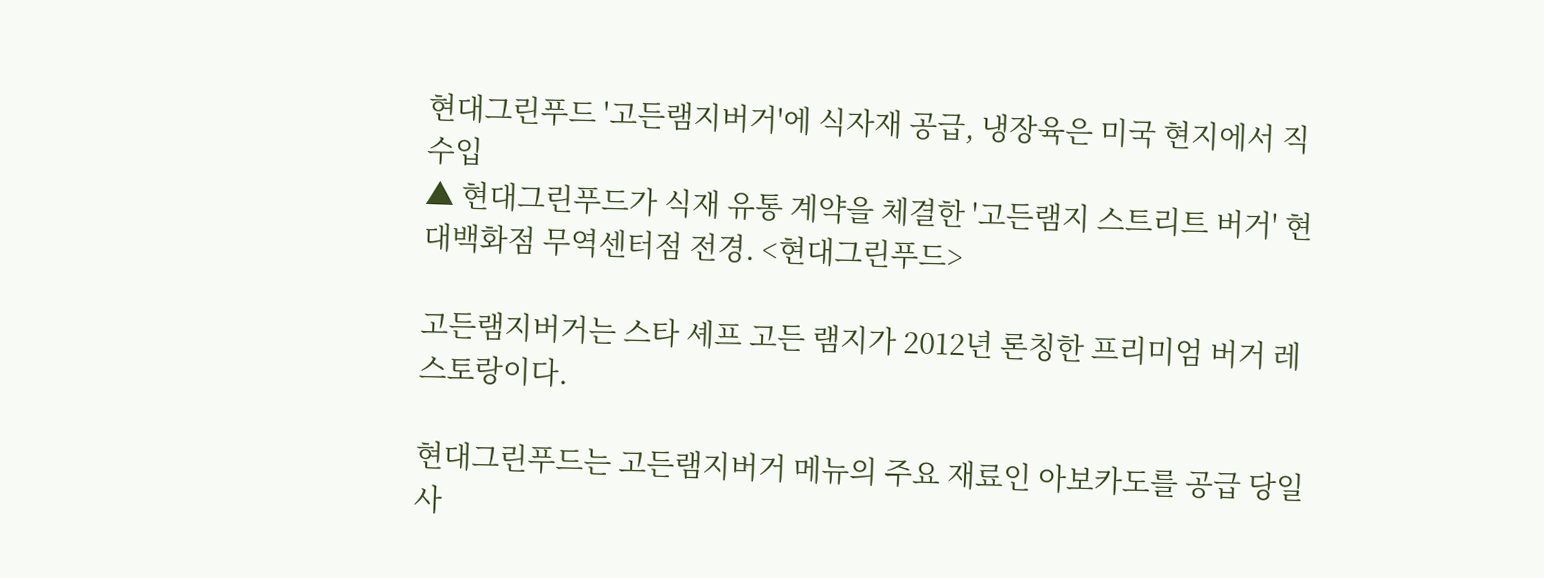현대그린푸드 '고든램지버거'에 식자재 공급, 냉장육은 미국 현지에서 직수입
▲ 현대그린푸드가 식재 유통 계약을 체결한 '고든램지 스트리트 버거' 현대백화점 무역센터점 전경. <현대그린푸드>

고든램지버거는 스타 셰프 고든 램지가 2012년 론칭한 프리미엄 버거 레스토랑이다.

현대그린푸드는 고든램지버거 메뉴의 주요 재료인 아보카도를 공급 당일 사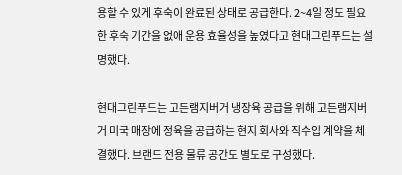용할 수 있게 후숙이 완료된 상태로 공급한다. 2~4일 정도 필요한 후숙 기간을 없애 운용 효율성을 높였다고 현대그린푸드는 설명했다.

현대그린푸드는 고든램지버거 냉장육 공급을 위해 고든램지버거 미국 매장에 정육을 공급하는 현지 회사와 직수입 계약을 체결했다. 브랜드 전용 물류 공간도 별도로 구성했다.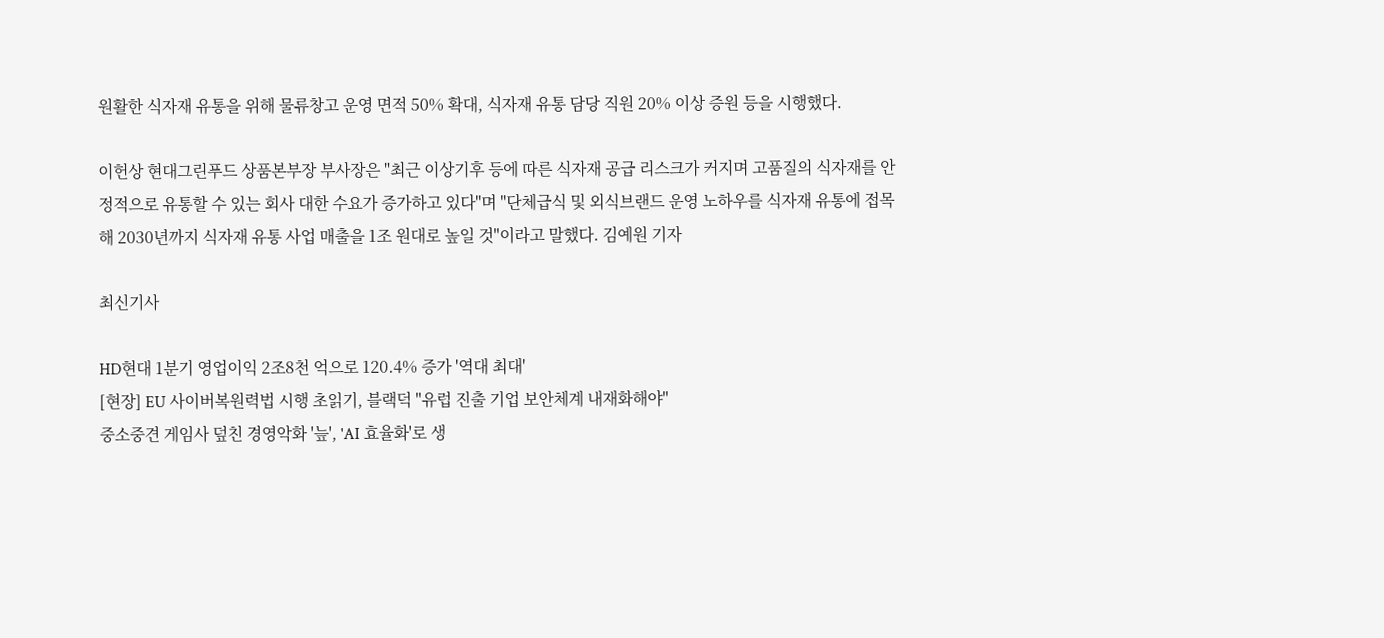원활한 식자재 유통을 위해 물류창고 운영 면적 50% 확대, 식자재 유통 담당 직원 20% 이상 증원 등을 시행했다.

이헌상 현대그린푸드 상품본부장 부사장은 "최근 이상기후 등에 따른 식자재 공급 리스크가 커지며 고품질의 식자재를 안정적으로 유통할 수 있는 회사 대한 수요가 증가하고 있다"며 "단체급식 및 외식브랜드 운영 노하우를 식자재 유통에 접목해 2030년까지 식자재 유통 사업 매출을 1조 원대로 높일 것"이라고 말했다. 김예원 기자

최신기사

HD현대 1분기 영업이익 2조8천 억으로 120.4% 증가 '역대 최대'
[현장] EU 사이버복원력법 시행 초읽기, 블랙덕 "유럽 진출 기업 보안체계 내재화해야"
중소중견 게임사 덮친 경영악화 '늪', 'AI 효율화'로 생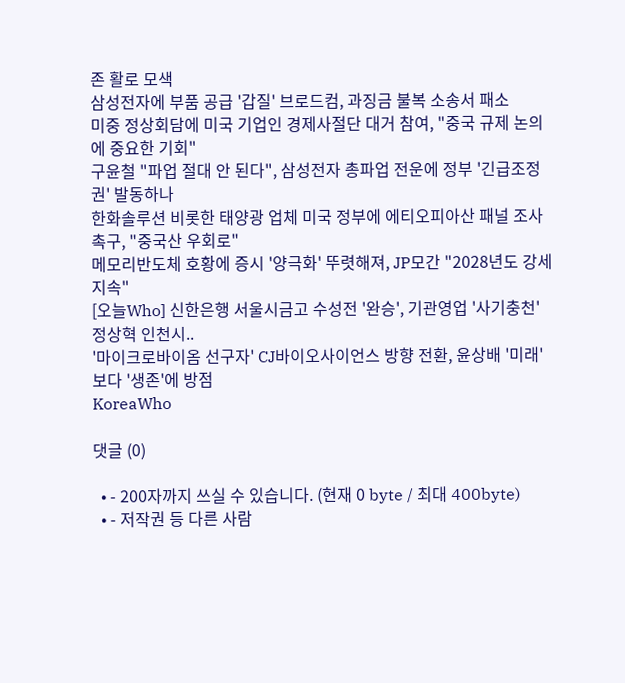존 활로 모색
삼성전자에 부품 공급 '갑질' 브로드컴, 과징금 불복 소송서 패소
미중 정상회담에 미국 기업인 경제사절단 대거 참여, "중국 규제 논의에 중요한 기회"
구윤철 "파업 절대 안 된다", 삼성전자 총파업 전운에 정부 '긴급조정권' 발동하나
한화솔루션 비롯한 태양광 업체 미국 정부에 에티오피아산 패널 조사 촉구, "중국산 우회로"
메모리반도체 호황에 증시 '양극화' 뚜렷해져, JP모간 "2028년도 강세 지속"
[오늘Who] 신한은행 서울시금고 수성전 '완승', 기관영업 '사기충천' 정상혁 인천시..
'마이크로바이옴 선구자' CJ바이오사이언스 방향 전환, 윤상배 '미래'보다 '생존'에 방점
KoreaWho

댓글 (0)

  • - 200자까지 쓰실 수 있습니다. (현재 0 byte / 최대 400byte)
  • - 저작권 등 다른 사람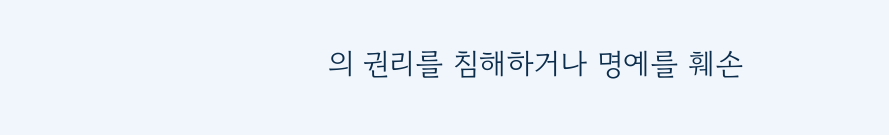의 권리를 침해하거나 명예를 훼손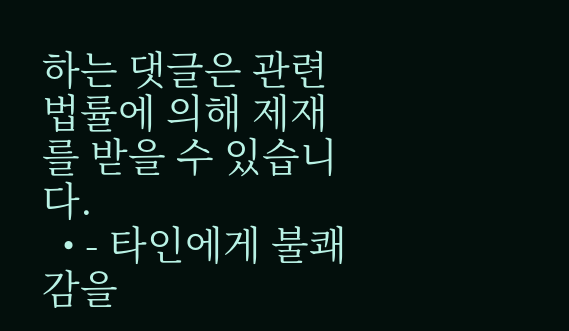하는 댓글은 관련 법률에 의해 제재를 받을 수 있습니다.
  • - 타인에게 불쾌감을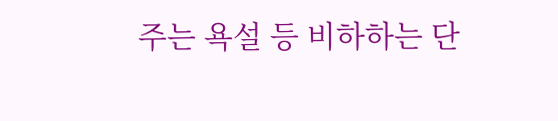주는 욕설 등 비하하는 단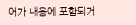어가 내용에 포함되거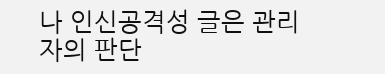나 인신공격성 글은 관리자의 판단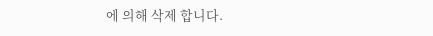에 의해 삭제 합니다.